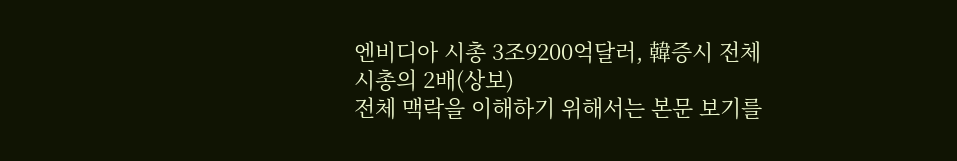엔비디아 시총 3조9200억달러, 韓증시 전체 시총의 2배(상보)
전체 맥락을 이해하기 위해서는 본문 보기를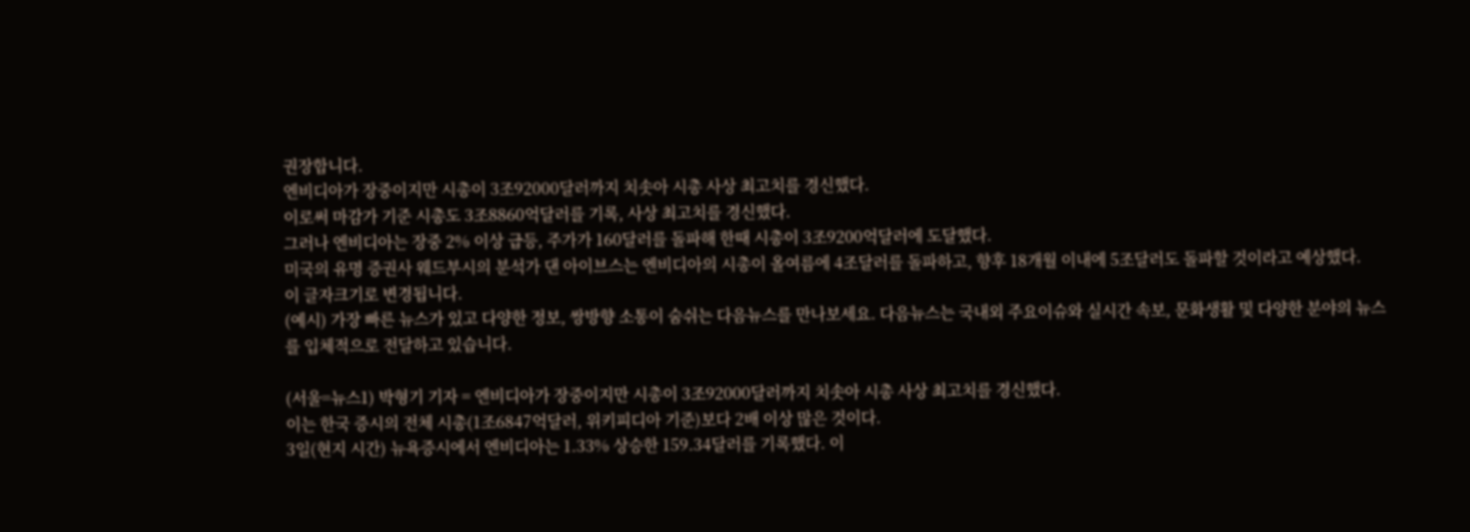권장합니다.
엔비디아가 장중이지만 시총이 3조92000달러까지 치솟아 시총 사상 최고치를 경신했다.
이로써 마감가 기준 시총도 3조8860억달러를 기록, 사상 최고치를 경신했다.
그러나 엔비디아는 장중 2% 이상 급등, 주가가 160달러를 돌파해 한때 시총이 3조9200억달러에 도달했다.
미국의 유명 증권사 웨드부시의 분석가 댄 아이브스는 엔비디아의 시총이 올여름에 4조달러를 돌파하고, 향후 18개월 이내에 5조달러도 돌파할 것이라고 예상했다.
이 글자크기로 변경됩니다.
(예시) 가장 빠른 뉴스가 있고 다양한 정보, 쌍방향 소통이 숨쉬는 다음뉴스를 만나보세요. 다음뉴스는 국내외 주요이슈와 실시간 속보, 문화생활 및 다양한 분야의 뉴스를 입체적으로 전달하고 있습니다.

(서울=뉴스1) 박형기 기자 = 엔비디아가 장중이지만 시총이 3조92000달러까지 치솟아 시총 사상 최고치를 경신했다.
이는 한국 증시의 전체 시총(1조6847억달러, 위키피디아 기준)보다 2배 이상 많은 것이다.
3일(현지 시간) 뉴욕증시에서 엔비디아는 1.33% 상승한 159.34달러를 기록했다. 이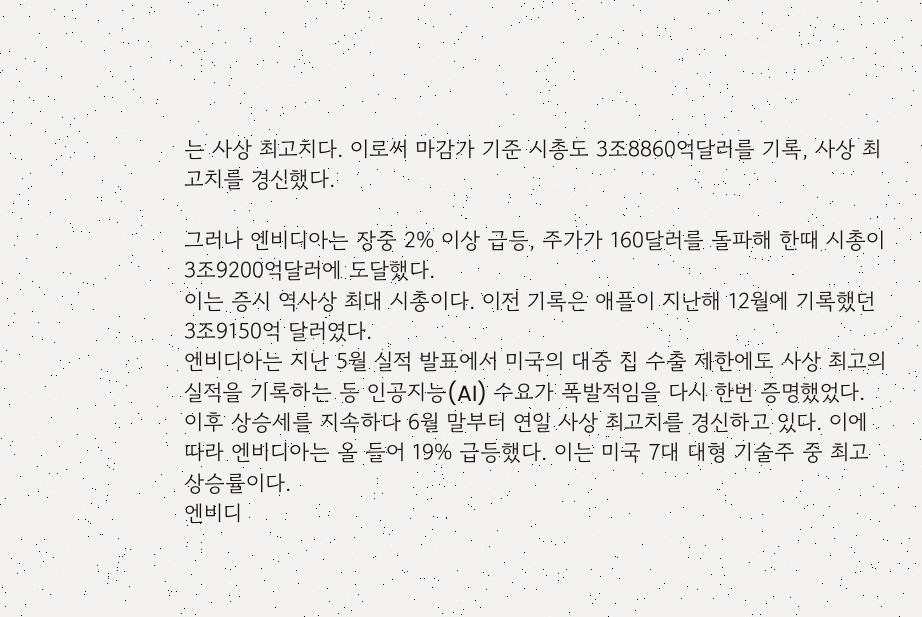는 사상 최고치다. 이로써 마감가 기준 시총도 3조8860억달러를 기록, 사상 최고치를 경신했다.

그러나 엔비디아는 장중 2% 이상 급등, 주가가 160달러를 돌파해 한때 시총이 3조9200억달러에 도달했다.
이는 증시 역사상 최대 시총이다. 이전 기록은 애플이 지난해 12월에 기록했던 3조9150억 달러였다.
엔비디아는 지난 5월 실적 발표에서 미국의 대중 칩 수출 제한에도 사상 최고의 실적을 기록하는 등 인공지능(AI) 수요가 폭발적임을 다시 한번 증명했었다.
이후 상승세를 지속하다 6월 말부터 연일 사상 최고치를 경신하고 있다. 이에 따라 엔비디아는 올 들어 19% 급등했다. 이는 미국 7대 대형 기술주 중 최고 상승률이다.
엔비디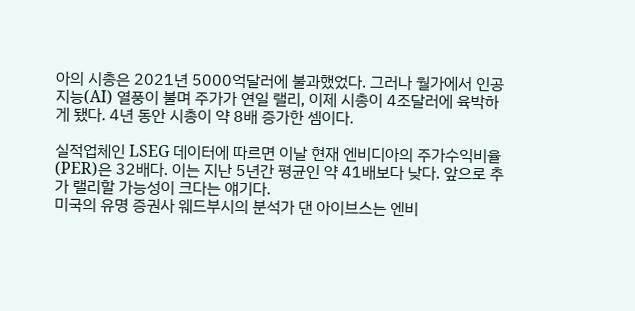아의 시총은 2021년 5000억달러에 불과했었다. 그러나 월가에서 인공지능(AI) 열풍이 불며 주가가 연일 랠리, 이제 시총이 4조달러에 육박하게 됐다. 4년 동안 시총이 약 8배 증가한 셈이다.

실적업체인 LSEG 데이터에 따르면 이날 현재 엔비디아의 주가수익비율(PER)은 32배다. 이는 지난 5년간 평균인 약 41배보다 낮다. 앞으로 추가 랠리할 가능성이 크다는 얘기다.
미국의 유명 증권사 웨드부시의 분석가 댄 아이브스는 엔비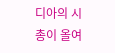디아의 시총이 올여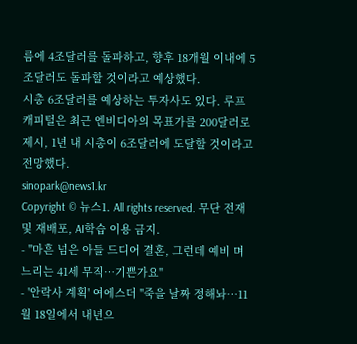름에 4조달러를 돌파하고, 향후 18개월 이내에 5조달러도 돌파할 것이라고 예상했다.
시총 6조달러를 예상하는 투자사도 있다. 루프 캐피털은 최근 엔비디아의 목표가를 200달러로 제시, 1년 내 시총이 6조달러에 도달할 것이라고 전망했다.
sinopark@news1.kr
Copyright © 뉴스1. All rights reserved. 무단 전재 및 재배포, AI학습 이용 금지.
- "마흔 넘은 아들 드디어 결혼, 그런데 예비 며느리는 41세 무직…기쁜가요"
- '안락사 계획' 여에스더 "죽을 날짜 정해놔…11월 18일에서 내년으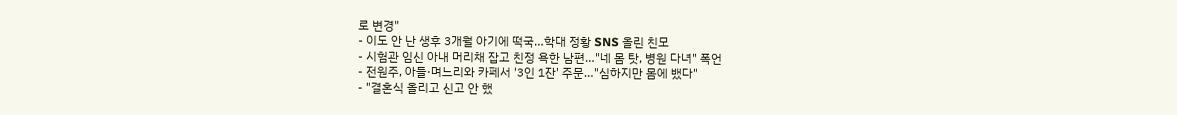로 변경"
- 이도 안 난 생후 3개월 아기에 떡국…학대 정황 SNS 올린 친모
- 시험관 임신 아내 머리채 잡고 친정 욕한 남편…"네 몸 탓, 병원 다녀" 폭언
- 전원주, 아들·며느리와 카페서 '3인 1잔' 주문…"심하지만 몸에 뱄다"
- "결혼식 올리고 신고 안 했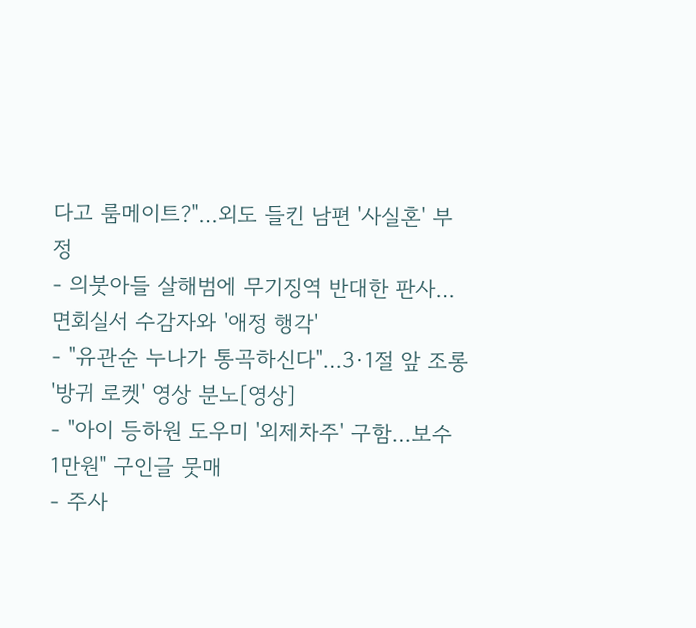다고 룸메이트?"…외도 들킨 남편 '사실혼' 부정
- 의붓아들 살해범에 무기징역 반대한 판사…면회실서 수감자와 '애정 행각'
- "유관순 누나가 통곡하신다"…3·1절 앞 조롱 '방귀 로켓' 영상 분노[영상]
- "아이 등하원 도우미 '외제차주' 구함…보수 1만원" 구인글 뭇매
- 주사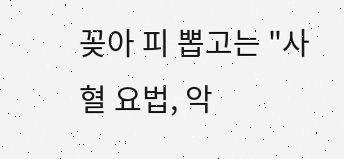꽂아 피 뽑고는 "사혈 요법, 악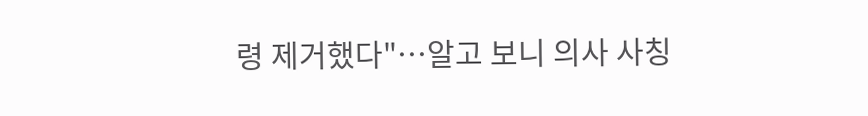령 제거했다"…알고 보니 의사 사칭